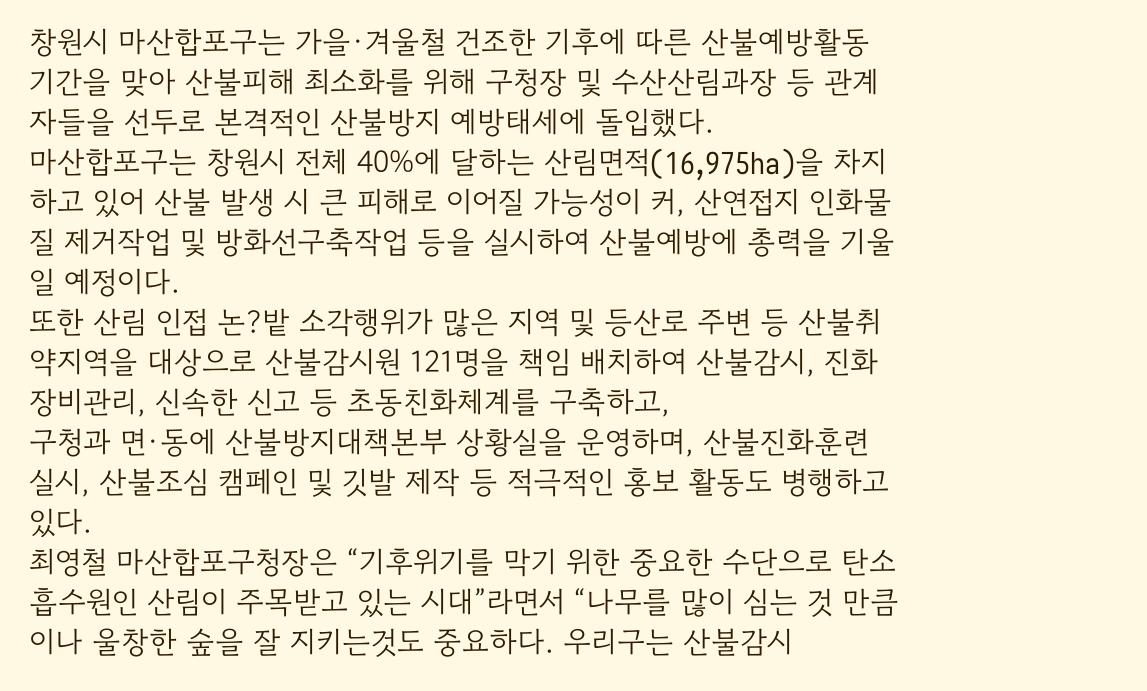창원시 마산합포구는 가을·겨울철 건조한 기후에 따른 산불예방활동 기간을 맞아 산불피해 최소화를 위해 구청장 및 수산산림과장 등 관계자들을 선두로 본격적인 산불방지 예방태세에 돌입했다.
마산합포구는 창원시 전체 40%에 달하는 산림면적(16,975ha)을 차지하고 있어 산불 발생 시 큰 피해로 이어질 가능성이 커, 산연접지 인화물질 제거작업 및 방화선구축작업 등을 실시하여 산불예방에 총력을 기울일 예정이다.
또한 산림 인접 논?밭 소각행위가 많은 지역 및 등산로 주변 등 산불취약지역을 대상으로 산불감시원 121명을 책임 배치하여 산불감시, 진화장비관리, 신속한 신고 등 초동친화체계를 구축하고,
구청과 면·동에 산불방지대책본부 상황실을 운영하며, 산불진화훈련 실시, 산불조심 캠페인 및 깃발 제작 등 적극적인 홍보 활동도 병행하고 있다.
최영철 마산합포구청장은 “기후위기를 막기 위한 중요한 수단으로 탄소흡수원인 산림이 주목받고 있는 시대”라면서 “나무를 많이 심는 것 만큼이나 울창한 숲을 잘 지키는것도 중요하다. 우리구는 산불감시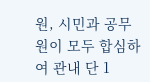원, 시민과 공무원이 모두 합심하여 관내 단 1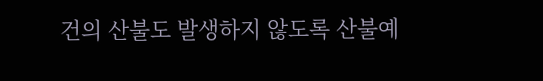건의 산불도 발생하지 않도록 산불예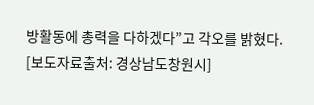방활동에 총력을 다하겠다”고 각오를 밝혔다.
[보도자료출처: 경상남도창원시]